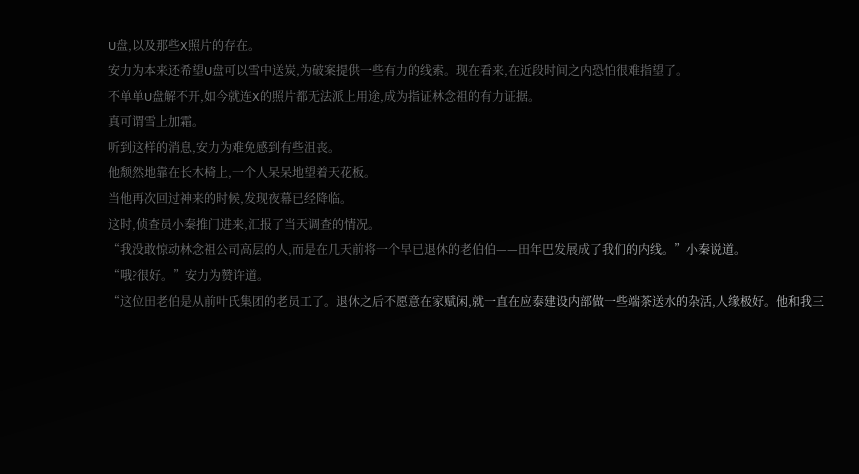U盘,以及那些X照片的存在。
安力为本来还希望U盘可以雪中送炭,为破案提供一些有力的线索。现在看来,在近段时间之内恐怕很难指望了。
不单单U盘解不开,如今就连X的照片都无法派上用途,成为指证林念祖的有力证据。
真可谓雪上加霜。
听到这样的消息,安力为难免感到有些沮丧。
他颓然地靠在长木椅上,一个人呆呆地望着天花板。
当他再次回过神来的时候,发现夜幕已经降临。
这时,侦查员小秦推门进来,汇报了当天调查的情况。
“我没敢惊动林念祖公司高层的人,而是在几天前将一个早已退休的老伯伯——田年巴发展成了我们的内线。”小秦说道。
“哦?很好。”安力为赞许道。
“这位田老伯是从前叶氏集团的老员工了。退休之后不愿意在家赋闲,就一直在应泰建设内部做一些端茶送水的杂活,人缘极好。他和我三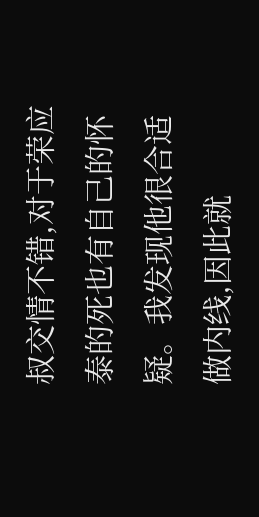叔交情不错,对于荣应泰的死也有自己的怀疑。我发现他很合适做内线,因此就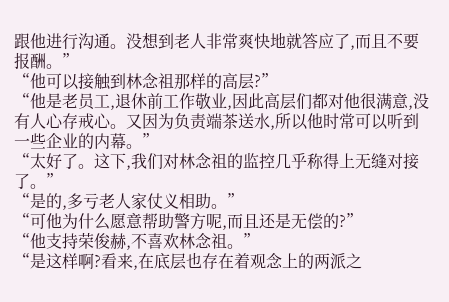跟他进行沟通。没想到老人非常爽快地就答应了,而且不要报酬。”
“他可以接触到林念祖那样的高层?”
“他是老员工,退休前工作敬业,因此高层们都对他很满意,没有人心存戒心。又因为负责端茶送水,所以他时常可以听到一些企业的内幕。”
“太好了。这下,我们对林念祖的监控几乎称得上无缝对接了。”
“是的,多亏老人家仗义相助。”
“可他为什么愿意帮助警方呢,而且还是无偿的?”
“他支持荣俊赫,不喜欢林念祖。”
“是这样啊?看来,在底层也存在着观念上的两派之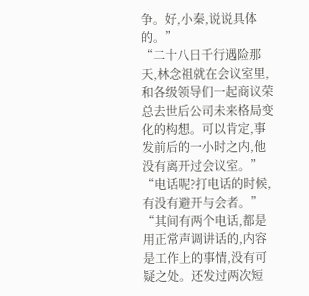争。好,小秦,说说具体的。”
“二十八日千行遇险那天,林念祖就在会议室里,和各级领导们一起商议荣总去世后公司未来格局变化的构想。可以肯定,事发前后的一小时之内,他没有离开过会议室。”
“电话呢?打电话的时候,有没有避开与会者。”
“其间有两个电话,都是用正常声调讲话的,内容是工作上的事情,没有可疑之处。还发过两次短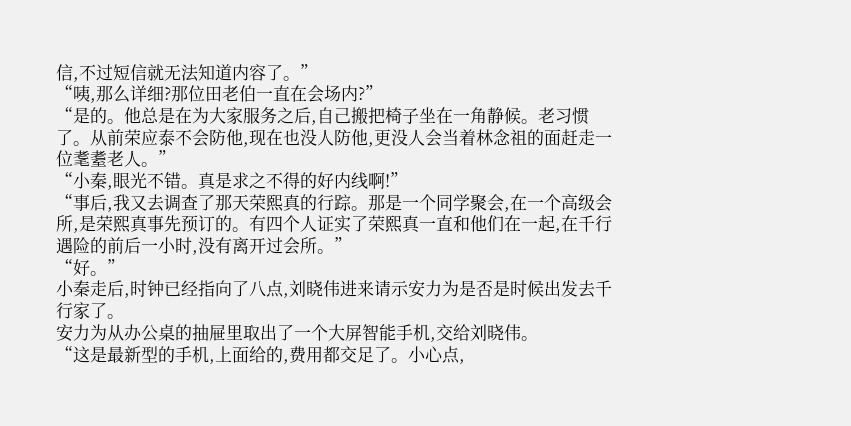信,不过短信就无法知道内容了。”
“咦,那么详细?那位田老伯一直在会场内?”
“是的。他总是在为大家服务之后,自己搬把椅子坐在一角静候。老习惯了。从前荣应泰不会防他,现在也没人防他,更没人会当着林念祖的面赶走一位耄耋老人。”
“小秦,眼光不错。真是求之不得的好内线啊!”
“事后,我又去调查了那天荣熙真的行踪。那是一个同学聚会,在一个高级会所,是荣熙真事先预订的。有四个人证实了荣熙真一直和他们在一起,在千行遇险的前后一小时,没有离开过会所。”
“好。”
小秦走后,时钟已经指向了八点,刘晓伟进来请示安力为是否是时候出发去千行家了。
安力为从办公桌的抽屉里取出了一个大屏智能手机,交给刘晓伟。
“这是最新型的手机,上面给的,费用都交足了。小心点,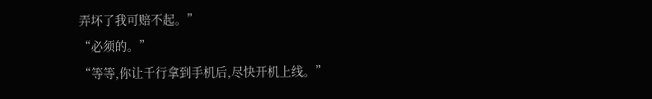弄坏了我可赔不起。”
“必须的。”
“等等,你让千行拿到手机后,尽快开机上线。”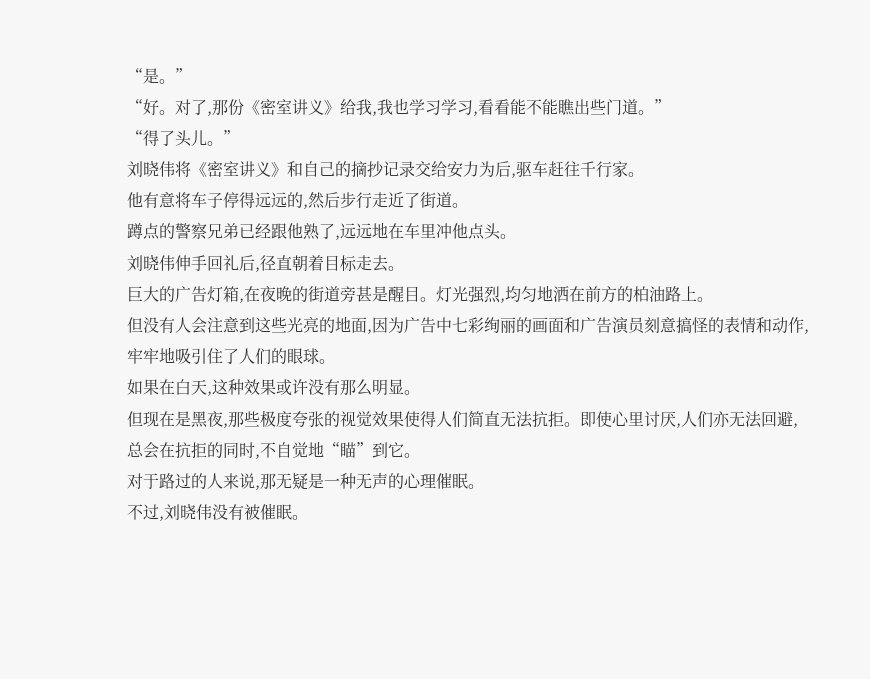“是。”
“好。对了,那份《密室讲义》给我,我也学习学习,看看能不能瞧出些门道。”
“得了头儿。”
刘晓伟将《密室讲义》和自己的摘抄记录交给安力为后,驱车赶往千行家。
他有意将车子停得远远的,然后步行走近了街道。
蹲点的警察兄弟已经跟他熟了,远远地在车里冲他点头。
刘晓伟伸手回礼后,径直朝着目标走去。
巨大的广告灯箱,在夜晚的街道旁甚是醒目。灯光强烈,均匀地洒在前方的柏油路上。
但没有人会注意到这些光亮的地面,因为广告中七彩绚丽的画面和广告演员刻意搞怪的表情和动作,牢牢地吸引住了人们的眼球。
如果在白天,这种效果或许没有那么明显。
但现在是黑夜,那些极度夸张的视觉效果使得人们简直无法抗拒。即使心里讨厌,人们亦无法回避,总会在抗拒的同时,不自觉地“瞄”到它。
对于路过的人来说,那无疑是一种无声的心理催眠。
不过,刘晓伟没有被催眠。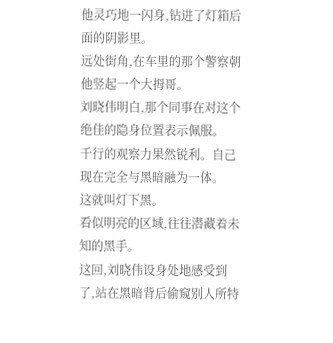他灵巧地一闪身,钻进了灯箱后面的阴影里。
远处街角,在车里的那个警察朝他竖起一个大拇哥。
刘晓伟明白,那个同事在对这个绝佳的隐身位置表示佩服。
千行的观察力果然锐利。自己现在完全与黑暗融为一体。
这就叫灯下黑。
看似明亮的区域,往往潜藏着未知的黑手。
这回,刘晓伟设身处地感受到了,站在黑暗背后偷窥别人所特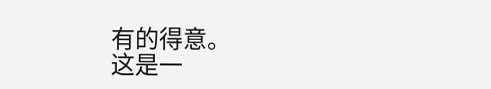有的得意。
这是一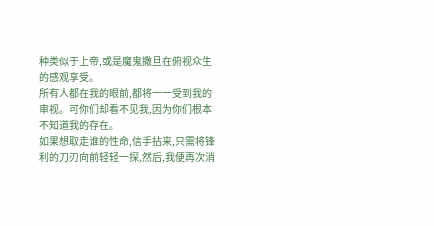种类似于上帝,或是魔鬼撒旦在俯视众生的感观享受。
所有人都在我的眼前,都将一一受到我的审视。可你们却看不见我,因为你们根本不知道我的存在。
如果想取走谁的性命,信手拈来,只需将锋利的刀刃向前轻轻一探,然后,我便再次消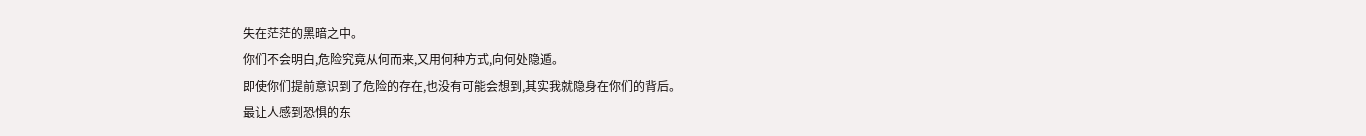失在茫茫的黑暗之中。
你们不会明白,危险究竟从何而来,又用何种方式,向何处隐遁。
即使你们提前意识到了危险的存在,也没有可能会想到,其实我就隐身在你们的背后。
最让人感到恐惧的东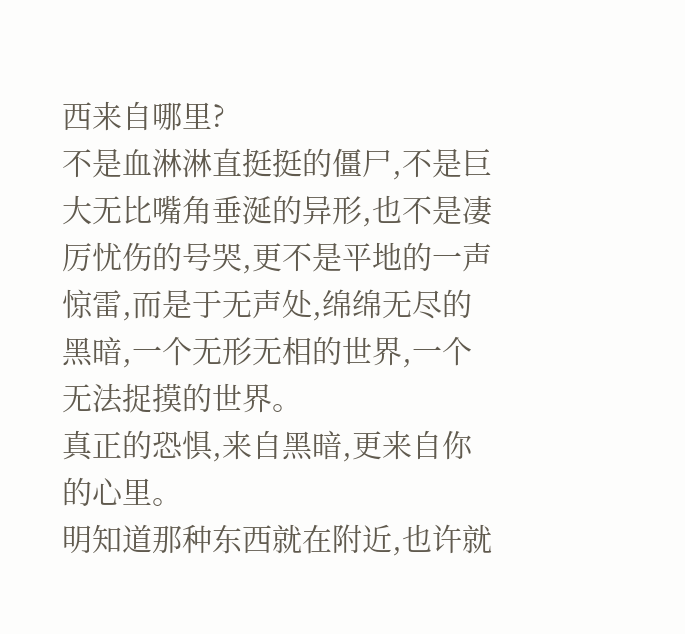西来自哪里?
不是血淋淋直挺挺的僵尸,不是巨大无比嘴角垂涎的异形,也不是凄厉忧伤的号哭,更不是平地的一声惊雷,而是于无声处,绵绵无尽的黑暗,一个无形无相的世界,一个无法捉摸的世界。
真正的恐惧,来自黑暗,更来自你的心里。
明知道那种东西就在附近,也许就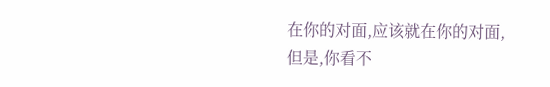在你的对面,应该就在你的对面,但是,你看不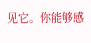见它。你能够感